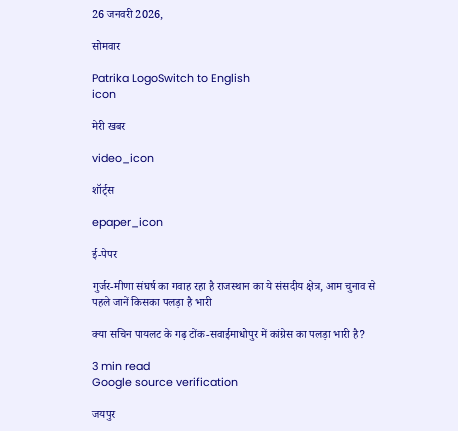26 जनवरी 2026,

सोमवार

Patrika LogoSwitch to English
icon

मेरी खबर

video_icon

शॉर्ट्स

epaper_icon

ई-पेपर

गुर्जर-मीणा संघर्ष का गवाह रहा है राजस्थान का ये संसदीय क्षेत्र, आम चुनाव से पहले जानें किसका पलड़ा है भारी

क्या सचिन पायलट के गढ़ टोंक-सवाईमाधोपुर में कांग्रेस का पलड़ा भारी है?

3 min read
Google source verification

जयपुर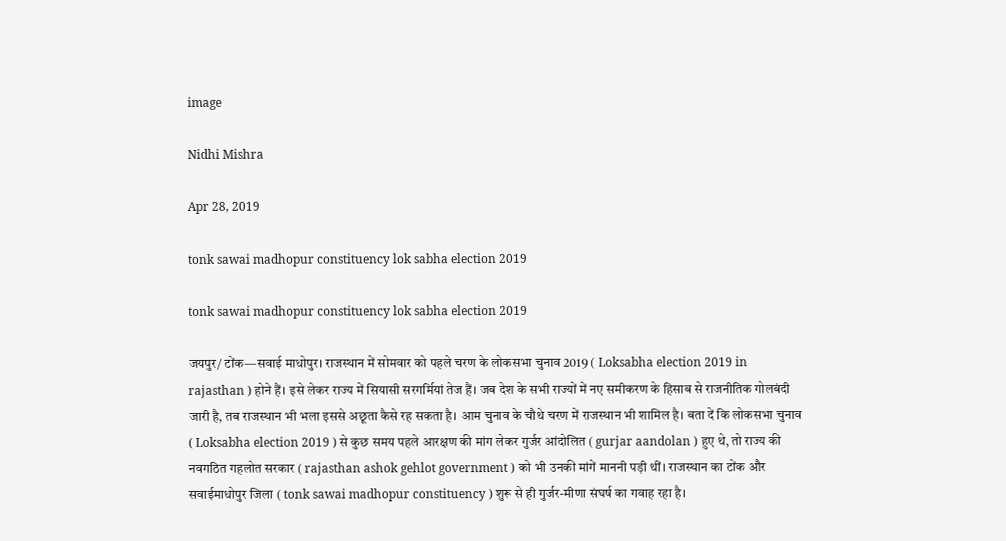image

Nidhi Mishra

Apr 28, 2019

tonk sawai madhopur constituency lok sabha election 2019

tonk sawai madhopur constituency lok sabha election 2019

जयपुर/ टोंक—सवाई माधोपुर। राजस्थान में सोमवार को पहले चरण के लोकसभा चुनाव 2019 ( Loksabha election 2019 in rajasthan ) होने हैं। इसे लेकर राज्य में सियासी सरगर्मियां तेज हैं। जब देश के सभी राज्यों में नए समीकरण के हिसाब से राजनीतिक गोलबंदी जारी है, तब राजस्थान भी भला इससे अछूता कैसे रह सकता है। आम चुनाव के चौथे चरण में राजस्थान भी शामिल है। बता दें कि लोकसभा चुनाव ( Loksabha election 2019 ) से कुछ समय पहले आरक्षण की मांग लेकर गुर्जर आंदोलित ( gurjar aandolan ) हुए थे, तो राज्य की नवगठित गहलोत सरकार ( rajasthan ashok gehlot government ) को भी उनकी मांगें माननी पड़ी थीं। राजस्थान का टोंक और सवाईमाधोपुर जिला ( tonk sawai madhopur constituency ) शुरू से ही गुर्जर-मीणा संघर्ष का गवाह रहा है।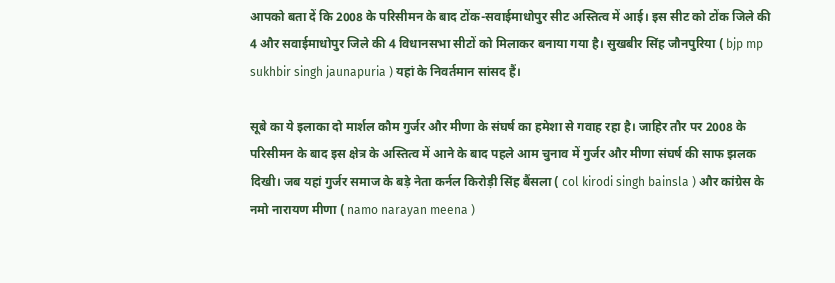आपको बता दें कि 2008 के परिसीमन के बाद टोंक-सवाईमाधोपुर सीट अस्तित्व में आई। इस सीट को टोंक जिले की 4 और सवाईमाधोपुर जिले की 4 विधानसभा सीटों को मिलाकर बनाया गया है। सुखबीर सिंह जौनपुरिया ( bjp mp sukhbir singh jaunapuria ) यहां के निवर्तमान सांसद हैं।

सूबे का ये इलाका दो मार्शल कौम गुर्जर और मीणा के संघर्ष का हमेशा से गवाह रहा है। जाहिर तौर पर 2008 के परिसीमन के बाद इस क्षेत्र के अस्तित्व में आने के बाद पहले आम चुनाव में गुर्जर और मीणा संघर्ष की साफ झलक दिखी। जब यहां गुर्जर समाज के बड़े नेता कर्नल किरोड़ी सिंह बैंसला ( col kirodi singh bainsla ) और कांग्रेस के नमो नारायण मीणा ( namo narayan meena )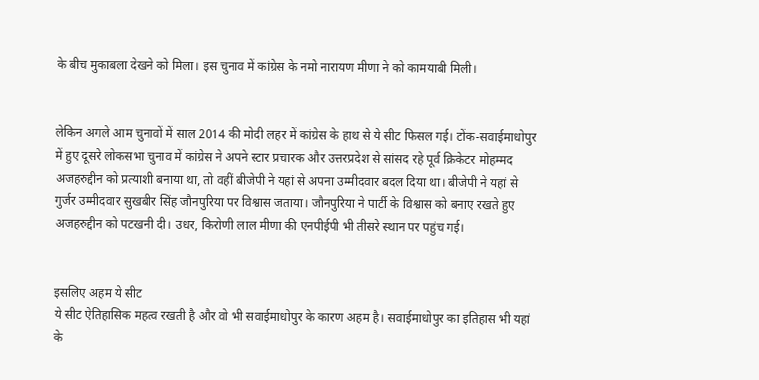के बीच मुकाबला देखने को मिला। इस चुनाव में कांग्रेस के नमो नारायण मीणा ने को कामयाबी मिली।


लेकिन अगले आम चुनावों में साल 2014 की मोदी लहर में कांग्रेस के हाथ से ये सीट फिसल गई। टोंक-सवाईमाधोपुर में हुए दूसरे लोकसभा चुनाव में कांग्रेस ने अपने स्टार प्रचारक और उत्तरप्रदेश से सांसद रहे पूर्व क्रिकेटर मोहम्मद अजहरुद्दीन को प्रत्याशी बनाया था, तो वहीं बीजेपी ने यहां से अपना उम्मीदवार बदल दिया था। बीजेपी ने यहां से गुर्जर उम्मीदवार सुखबीर सिंह जौनपुरिया पर विश्वास जताया। जौनपुरिया ने पार्टी के विश्वास को बनाए रखते हुए अजहरुद्दीन को पटखनी दी। उधर, किरोणी लाल मीणा की एनपीईपी भी तीसरे स्थान पर पहुंच गई।


इसलिए अहम ये सीट
ये सीट ऐतिहासिक महत्व रखती है और वो भी सवाईमाधोपुर के कारण अहम है। सवाईमाधोपुर का इतिहास भी यहां के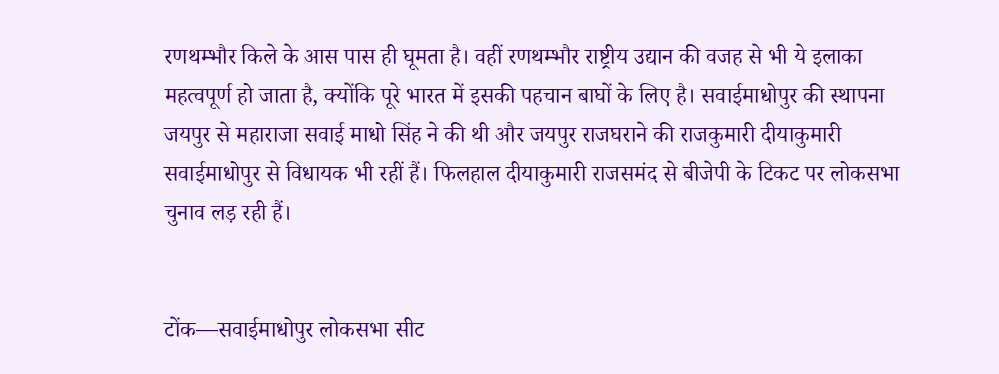रणथम्भौर किले के आस पास ही घूमता है। वहीं रणथम्भौर राष्ट्रीय उद्यान की वजह से भी ये इलाका महत्वपूर्ण हो जाता है, क्योंकि पूरे भारत में इसकी पहचान बाघों के लिए है। सवाईमाधोपुर की स्थापना जयपुर से महाराजा सवाई माधो सिंह ने की थी और जयपुर राजघराने की राजकुमारी दीयाकुमारी सवाईमाधोपुर से विधायक भी रहीं हैं। फिलहाल दीयाकुमारी राजसमंद से बीजेपी के टिकट पर लोकसभा चुनाव लड़ रही हैं।


टोंक—सवाईमाधोपुर लोकसभा सीट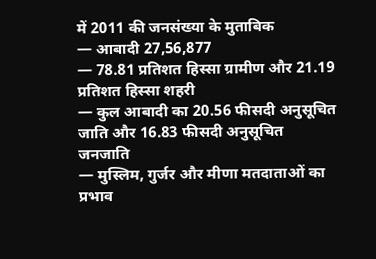में 2011 की जनसंख्या के मुताबिक
— आबादी 27,56,877
— 78.81 प्रतिशत हिस्सा ग्रामीण और 21.19 प्रतिशत हिस्सा शहरी
— कुल आबादी का 20.56 फीसदी अनुसूचित जाति और 16.83 फीसदी अनुसूचित जनजाति
— मुस्लिम, गुर्जर और मीणा मतदाताओं का प्रभाव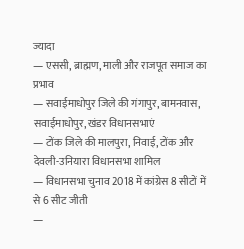ज्यादा
— एससी, ब्राह्मण, माली और राजपूत समाज का प्रभाव
— सवाईमाधोपुर जिले की गंगापुर, बामनवास, सवाईमाधोपुर, खंडर विधानसभाएं
— टोंक जिले की मालपुरा, निवाई, टोंक और देवली-उनियारा विधानसभा शामिल
— विधानसभा चुनाव 2018 में कांग्रेस 8 सीटों में से 6 सीट जीती
—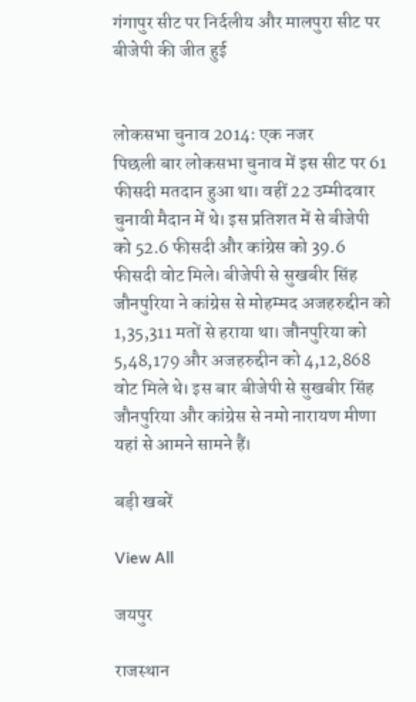गंगापुर सीट पर निर्दलीय और मालपुरा सीट पर बीजेपी की जीत हुई


लोकसभा चुनाव 2014: एक नजर
पिछली बार लोकसभा चुनाव में इस सीट पर 61 फीसदी मतदान हुआ था। वहीं 22 उम्मीदवार चुनावी मैदान में थे। इस प्रतिशत में से बीजेपी को 52.6 फीसदी और कांग्रेस को 39.6 फीसदी वोट मिले। बीजेपी से सुखबीर सिंह जौनपुरिया ने कांग्रेस से मोहम्मद अजहरुद्दीन को 1,35,311 मतों से हराया था। जौनपुरिया को 5,48,179 और अजहरुद्दीन को 4,12,868 वोट मिले थे। इस बार बीजेपी से सुखबीर सिंह जौनपुरिया और कांग्रेस से नमो नारायण मीणा यहां से आमने सामने हैं।

बड़ी खबरें

View All

जयपुर

राजस्थान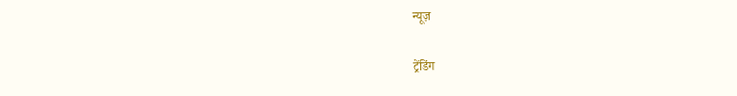न्यूज़

ट्रेंडिंग